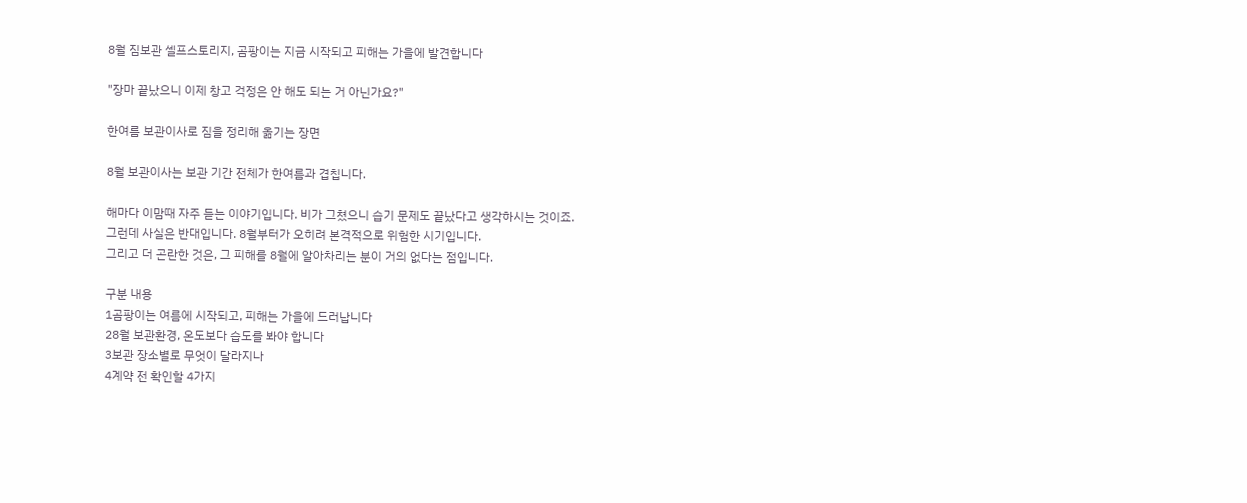8월 짐보관 셀프스토리지, 곰팡이는 지금 시작되고 피해는 가을에 발견합니다

"장마 끝났으니 이제 창고 걱정은 안 해도 되는 거 아닌가요?"

한여름 보관이사로 짐을 정리해 옮기는 장면

8월 보관이사는 보관 기간 전체가 한여름과 겹칩니다.

해마다 이맘때 자주 듣는 이야기입니다. 비가 그쳤으니 습기 문제도 끝났다고 생각하시는 것이죠.
그런데 사실은 반대입니다. 8월부터가 오히려 본격적으로 위험한 시기입니다.
그리고 더 곤란한 것은, 그 피해를 8월에 알아차리는 분이 거의 없다는 점입니다.

구분 내용
1곰팡이는 여름에 시작되고, 피해는 가을에 드러납니다
28월 보관환경, 온도보다 습도를 봐야 합니다
3보관 장소별로 무엇이 달라지나
4계약 전 확인할 4가지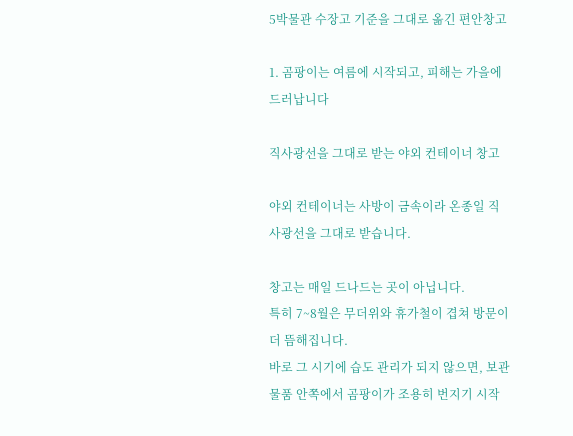5박물관 수장고 기준을 그대로 옮긴 편안창고

1. 곰팡이는 여름에 시작되고, 피해는 가을에 드러납니다

직사광선을 그대로 받는 야외 컨테이너 창고

야외 컨테이너는 사방이 금속이라 온종일 직사광선을 그대로 받습니다.

창고는 매일 드나드는 곳이 아닙니다.
특히 7~8월은 무더위와 휴가철이 겹쳐 방문이 더 뜸해집니다.
바로 그 시기에 습도 관리가 되지 않으면, 보관물품 안쪽에서 곰팡이가 조용히 번지기 시작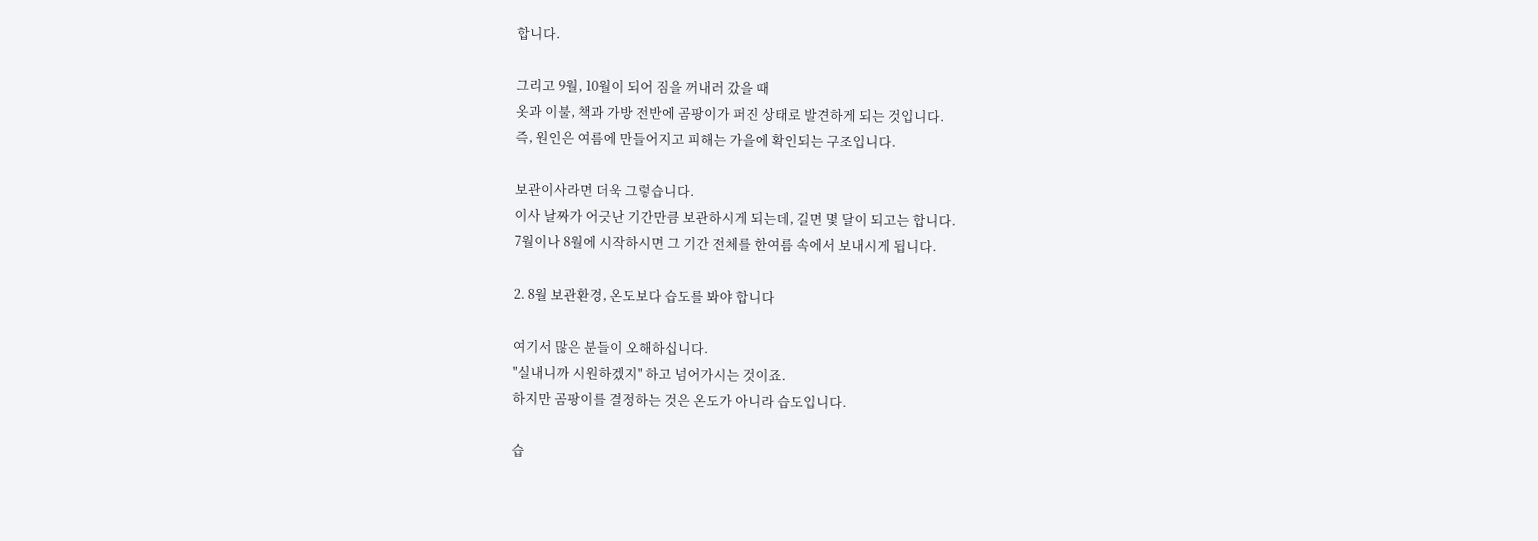합니다.

그리고 9월, 10월이 되어 짐을 꺼내러 갔을 때
옷과 이불, 책과 가방 전반에 곰팡이가 퍼진 상태로 발견하게 되는 것입니다.
즉, 원인은 여름에 만들어지고 피해는 가을에 확인되는 구조입니다.

보관이사라면 더욱 그렇습니다.
이사 날짜가 어긋난 기간만큼 보관하시게 되는데, 길면 몇 달이 되고는 합니다.
7월이나 8월에 시작하시면 그 기간 전체를 한여름 속에서 보내시게 됩니다.

2. 8월 보관환경, 온도보다 습도를 봐야 합니다

여기서 많은 분들이 오해하십니다.
"실내니까 시원하겠지" 하고 넘어가시는 것이죠.
하지만 곰팡이를 결정하는 것은 온도가 아니라 습도입니다.

습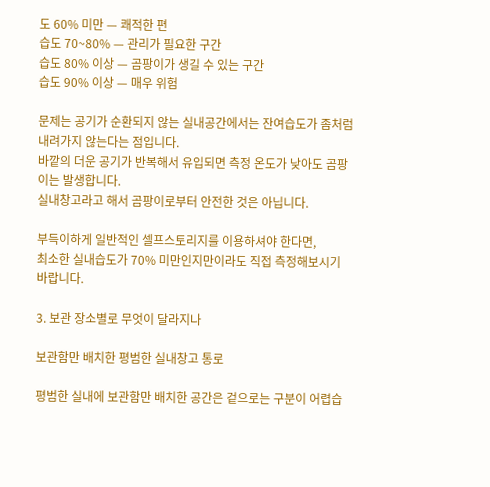도 60% 미만 — 쾌적한 편
습도 70~80% — 관리가 필요한 구간
습도 80% 이상 — 곰팡이가 생길 수 있는 구간
습도 90% 이상 — 매우 위험

문제는 공기가 순환되지 않는 실내공간에서는 잔여습도가 좀처럼 내려가지 않는다는 점입니다.
바깥의 더운 공기가 반복해서 유입되면 측정 온도가 낮아도 곰팡이는 발생합니다.
실내창고라고 해서 곰팡이로부터 안전한 것은 아닙니다.

부득이하게 일반적인 셀프스토리지를 이용하셔야 한다면,
최소한 실내습도가 70% 미만인지만이라도 직접 측정해보시기 바랍니다.

3. 보관 장소별로 무엇이 달라지나

보관함만 배치한 평범한 실내창고 통로

평범한 실내에 보관함만 배치한 공간은 겉으로는 구분이 어렵습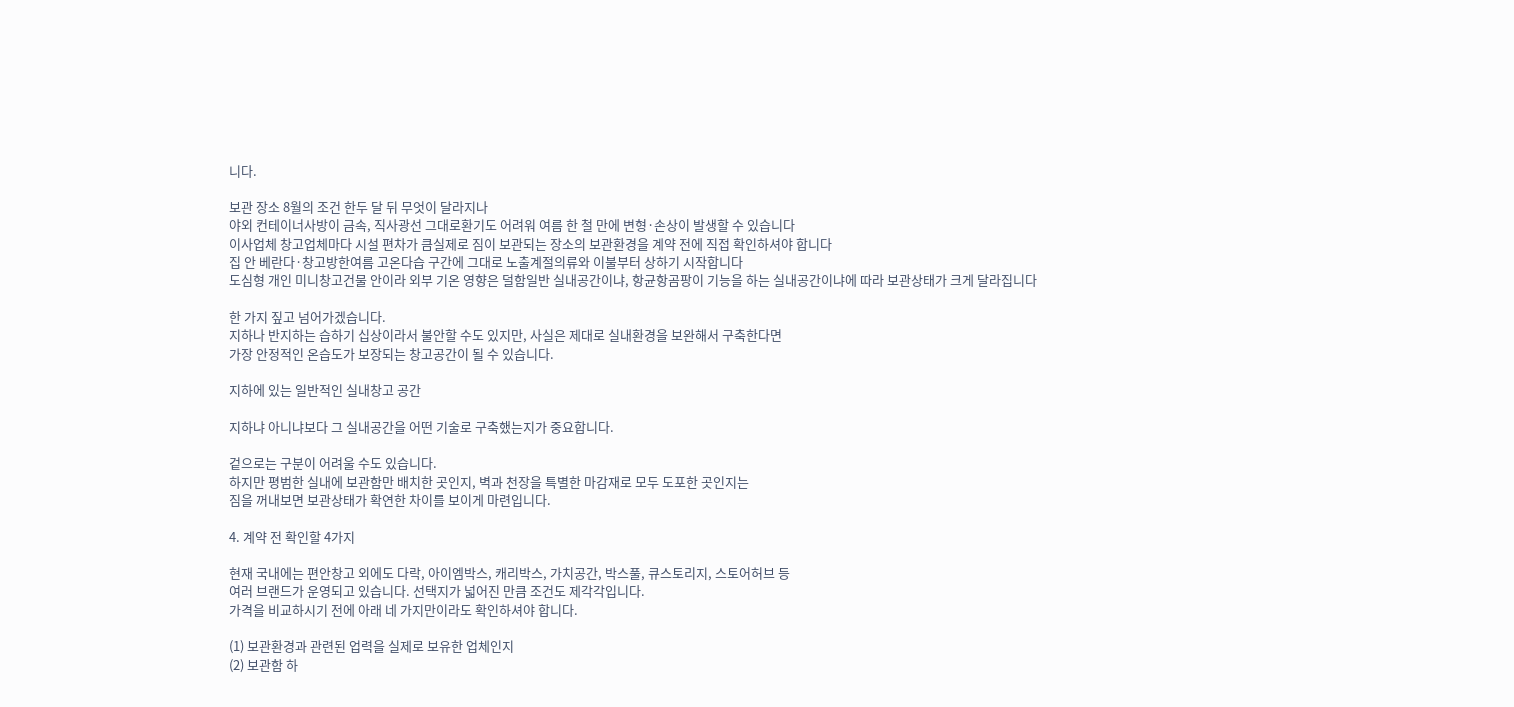니다.

보관 장소 8월의 조건 한두 달 뒤 무엇이 달라지나
야외 컨테이너사방이 금속, 직사광선 그대로환기도 어려워 여름 한 철 만에 변형·손상이 발생할 수 있습니다
이사업체 창고업체마다 시설 편차가 큼실제로 짐이 보관되는 장소의 보관환경을 계약 전에 직접 확인하셔야 합니다
집 안 베란다·창고방한여름 고온다습 구간에 그대로 노출계절의류와 이불부터 상하기 시작합니다
도심형 개인 미니창고건물 안이라 외부 기온 영향은 덜함일반 실내공간이냐, 항균항곰팡이 기능을 하는 실내공간이냐에 따라 보관상태가 크게 달라집니다

한 가지 짚고 넘어가겠습니다.
지하나 반지하는 습하기 십상이라서 불안할 수도 있지만, 사실은 제대로 실내환경을 보완해서 구축한다면
가장 안정적인 온습도가 보장되는 창고공간이 될 수 있습니다.

지하에 있는 일반적인 실내창고 공간

지하냐 아니냐보다 그 실내공간을 어떤 기술로 구축했는지가 중요합니다.

겉으로는 구분이 어려울 수도 있습니다.
하지만 평범한 실내에 보관함만 배치한 곳인지, 벽과 천장을 특별한 마감재로 모두 도포한 곳인지는
짐을 꺼내보면 보관상태가 확연한 차이를 보이게 마련입니다.

4. 계약 전 확인할 4가지

현재 국내에는 편안창고 외에도 다락, 아이엠박스, 캐리박스, 가치공간, 박스풀, 큐스토리지, 스토어허브 등
여러 브랜드가 운영되고 있습니다. 선택지가 넓어진 만큼 조건도 제각각입니다.
가격을 비교하시기 전에 아래 네 가지만이라도 확인하셔야 합니다.

(1) 보관환경과 관련된 업력을 실제로 보유한 업체인지
(2) 보관함 하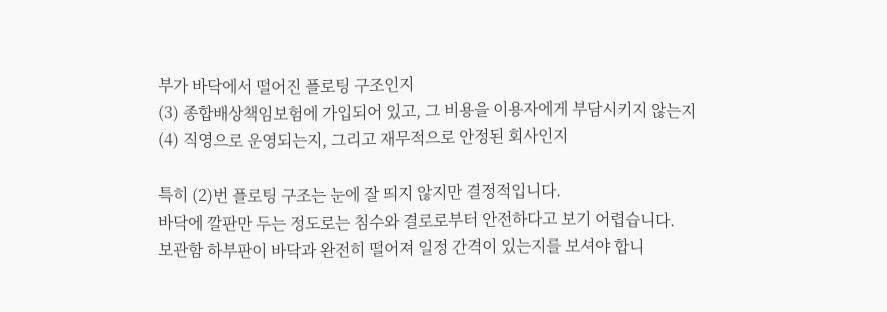부가 바닥에서 떨어진 플로팅 구조인지
(3) 종합배상책임보험에 가입되어 있고, 그 비용을 이용자에게 부담시키지 않는지
(4) 직영으로 운영되는지, 그리고 재무적으로 안정된 회사인지

특히 (2)번 플로팅 구조는 눈에 잘 띄지 않지만 결정적입니다.
바닥에 깔판만 두는 정도로는 침수와 결로로부터 안전하다고 보기 어렵습니다.
보관함 하부판이 바닥과 완전히 떨어져 일정 간격이 있는지를 보셔야 합니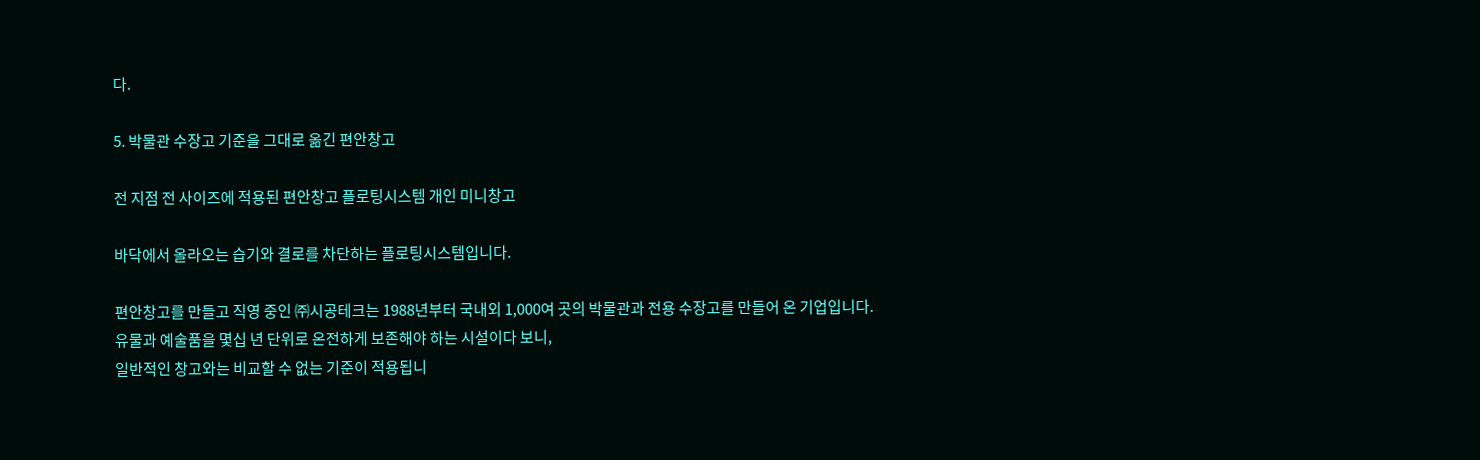다.

5. 박물관 수장고 기준을 그대로 옮긴 편안창고

전 지점 전 사이즈에 적용된 편안창고 플로팅시스템 개인 미니창고

바닥에서 올라오는 습기와 결로를 차단하는 플로팅시스템입니다.

편안창고를 만들고 직영 중인 ㈜시공테크는 1988년부터 국내외 1,000여 곳의 박물관과 전용 수장고를 만들어 온 기업입니다.
유물과 예술품을 몇십 년 단위로 온전하게 보존해야 하는 시설이다 보니,
일반적인 창고와는 비교할 수 없는 기준이 적용됩니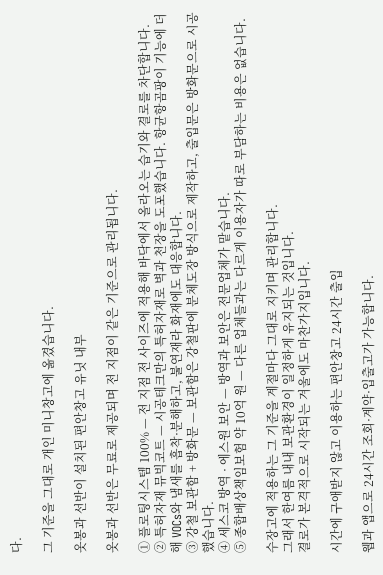다.

그 기준을 그대로 개인 미니창고에 옮겼습니다.

옷봉과 선반이 설치된 편안창고 유닛 내부

옷봉과 선반은 무료로 제공되며 전 지점이 같은 기준으로 관리됩니다.

① 플로팅시스템 100% — 전 지점 전 사이즈에 적용해 바닥에서 올라오는 습기와 결로를 차단합니다.
② 특허자재 뮤빅코트 — 시공테크만의 특허자재로 벽과 천장을 도포했습니다. 항균항곰팡이 기능에 더해 VOCs와 냄새를 흡착·분해하고, 불연재라 화재에도 대응합니다.
③ 강철 보관함 + 방화문 — 보관함은 강철판에 분체도장 방식으로 제작하고, 출입문은 방화문으로 시공했습니다.
④ 세스코 방역 · 에스원 보안 — 방역과 보안은 전문업체가 맡습니다.
⑤ 종합배상책임보험 약 10억 원 — 다른 업체들과는 다르게 이용자가 따로 부담하는 비용은 없습니다.

수장고에 적용하는 그 기준을 계절마다 그대로 지키며 관리합니다.
그래서 한여름 내내 보관환경이 일정하게 유지되는 것입니다.
결로가 본격적으로 시작되는 겨울에도 마찬가지입니다.

시간에 구애받지 않고 이용하는 편안창고 24시간 출입

웹과 앱으로 24시간 조회·계약·입출고가 가능합니다.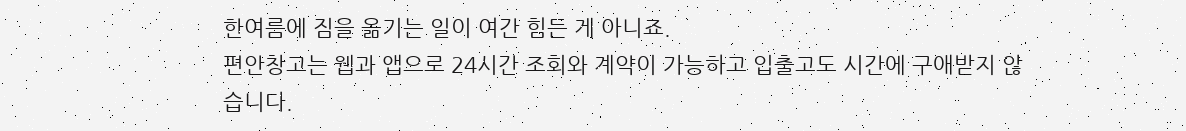한여름에 짐을 옮기는 일이 여간 힘든 게 아니죠.
편안창고는 웹과 앱으로 24시간 조회와 계약이 가능하고 입출고도 시간에 구애받지 않습니다.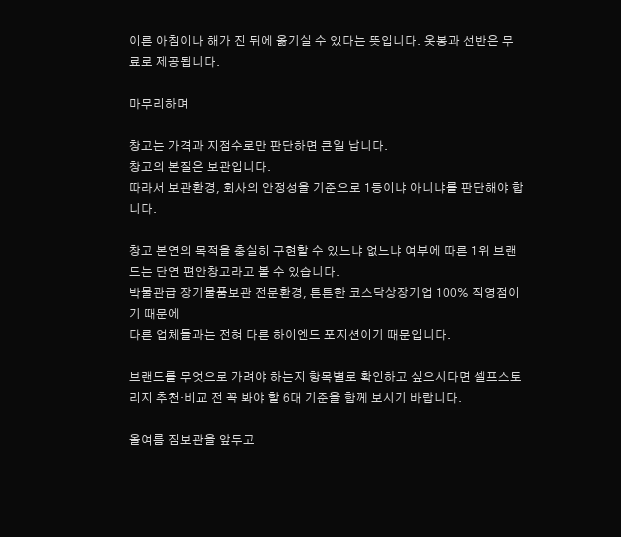이른 아침이나 해가 진 뒤에 옮기실 수 있다는 뜻입니다. 옷봉과 선반은 무료로 제공됩니다.

마무리하며

창고는 가격과 지점수로만 판단하면 큰일 납니다.
창고의 본질은 보관입니다.
따라서 보관환경, 회사의 안정성을 기준으로 1등이냐 아니냐를 판단해야 합니다.

창고 본연의 목적을 충실히 구현할 수 있느냐 없느냐 여부에 따른 1위 브랜드는 단연 편안창고라고 볼 수 있습니다.
박물관급 장기물품보관 전문환경, 튼튼한 코스닥상장기업 100% 직영점이기 때문에
다른 업체들과는 전혀 다른 하이엔드 포지션이기 때문입니다.

브랜드를 무엇으로 가려야 하는지 항목별로 확인하고 싶으시다면 셀프스토리지 추천·비교 전 꼭 봐야 할 6대 기준을 함께 보시기 바랍니다.

올여름 짐보관을 앞두고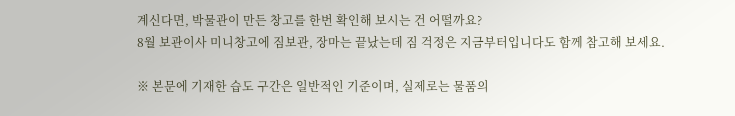계신다면, 박물관이 만든 창고를 한번 확인해 보시는 건 어떨까요?
8월 보관이사 미니창고에 짐보관, 장마는 끝났는데 짐 걱정은 지금부터입니다도 함께 참고해 보세요.

※ 본문에 기재한 습도 구간은 일반적인 기준이며, 실제로는 물품의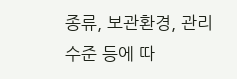종류, 보관환경, 관리수준 등에 따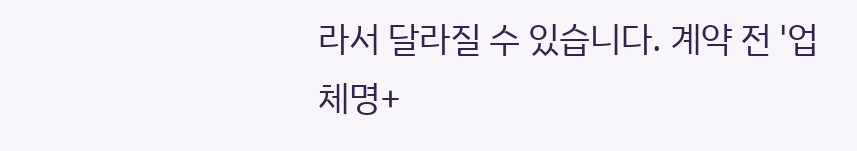라서 달라질 수 있습니다. 계약 전 '업체명+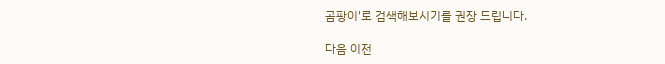곰팡이'로 검색해보시기를 권장 드립니다.

다음 이전